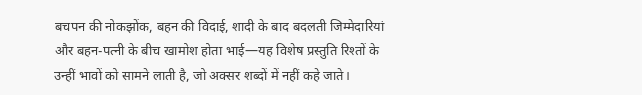बचपन की नोकझोंक, बहन की विदाई, शादी के बाद बदलती जिम्मेदारियां और बहन-पत्नी के बीच खामोश होता भाई—यह विशेष प्रस्तुति रिश्तों के उन्हीं भावों को सामने लाती है, जो अक्सर शब्दों में नहीं कहे जाते।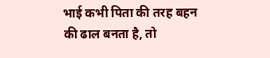भाई कभी पिता की तरह बहन की ढाल बनता है, तो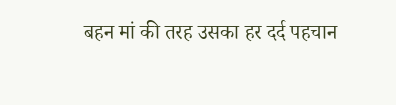बहन मां की तरह उसका हर दर्द पहचान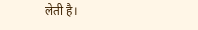लेती है।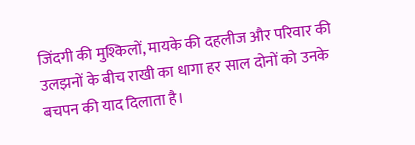जिंदगी की मुश्किलों, मायके की दहलीज और परिवार की उलझनों के बीच राखी का धागा हर साल दोनों को उनके बचपन की याद दिलाता है।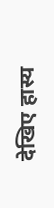देखिए हास्य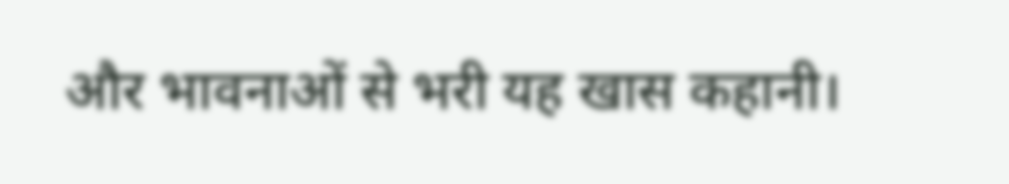और भावनाओं से भरी यह खास कहानी।